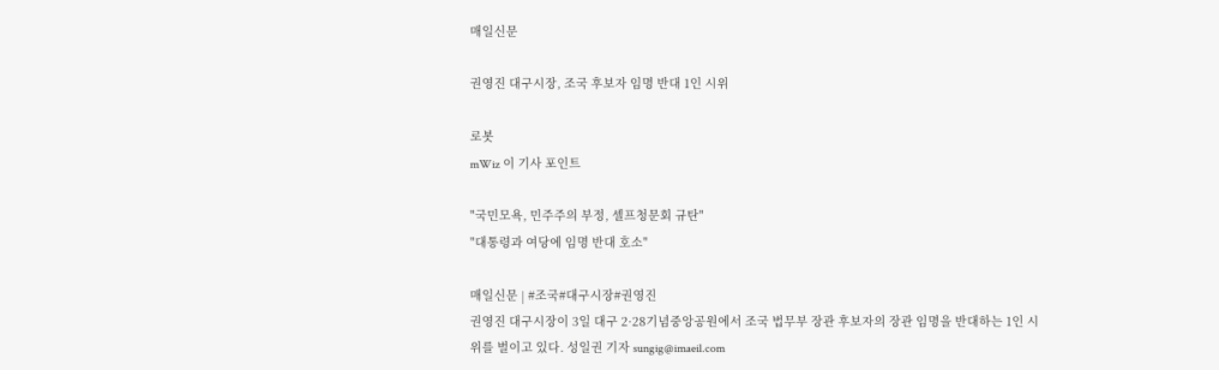매일신문

권영진 대구시장, 조국 후보자 임명 반대 1인 시위

로봇
mWiz 이 기사 포인트

"국민모욕, 민주주의 부정, 셀프청문회 규탄"
"대통령과 여당에 임명 반대 호소"

매일신문 | #조국#대구시장#권영진
권영진 대구시장이 3일 대구 2·28기념중앙공원에서 조국 법무부 장관 후보자의 장관 임명을 반대하는 1인 시위를 벌이고 있다. 성일권 기자 sungig@imaeil.com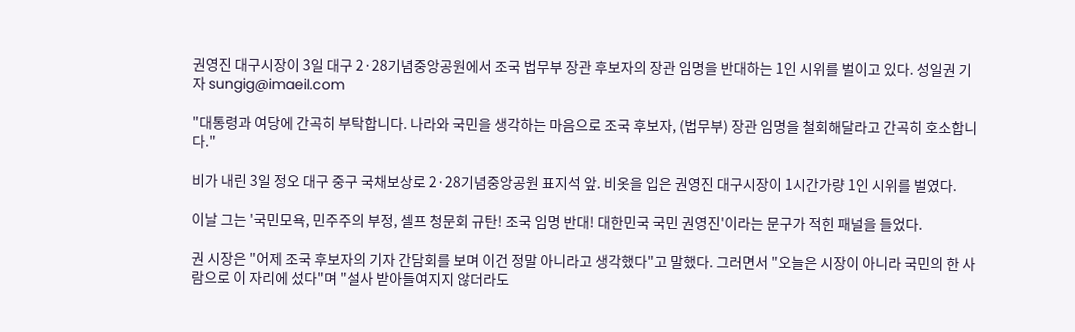권영진 대구시장이 3일 대구 2·28기념중앙공원에서 조국 법무부 장관 후보자의 장관 임명을 반대하는 1인 시위를 벌이고 있다. 성일권 기자 sungig@imaeil.com

"대통령과 여당에 간곡히 부탁합니다. 나라와 국민을 생각하는 마음으로 조국 후보자, (법무부) 장관 임명을 철회해달라고 간곡히 호소합니다."

비가 내린 3일 정오 대구 중구 국채보상로 2·28기념중앙공원 표지석 앞. 비옷을 입은 권영진 대구시장이 1시간가량 1인 시위를 벌였다.

이날 그는 '국민모욕, 민주주의 부정, 셀프 청문회 규탄! 조국 임명 반대! 대한민국 국민 권영진'이라는 문구가 적힌 패널을 들었다.

권 시장은 "어제 조국 후보자의 기자 간담회를 보며 이건 정말 아니라고 생각했다"고 말했다. 그러면서 "오늘은 시장이 아니라 국민의 한 사람으로 이 자리에 섰다"며 "설사 받아들여지지 않더라도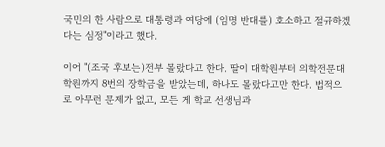국민의 한 사람으로 대통령과 여당에 (임명 반대를) 호소하고 절규하겠다는 심정"이라고 했다.

이어 "(조국 후보는)전부 몰랐다고 한다. 딸이 대학원부터 의학전문대학원까지 8번의 장학금을 받았는데, 하나도 몰랐다고만 한다. 법적으로 아무런 문제가 없고, 모든 게 학교 선생님과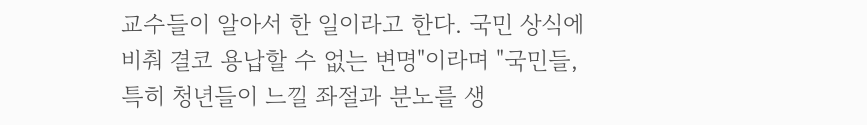교수들이 알아서 한 일이라고 한다. 국민 상식에 비춰 결코 용납할 수 없는 변명"이라며 "국민들, 특히 청년들이 느낄 좌절과 분노를 생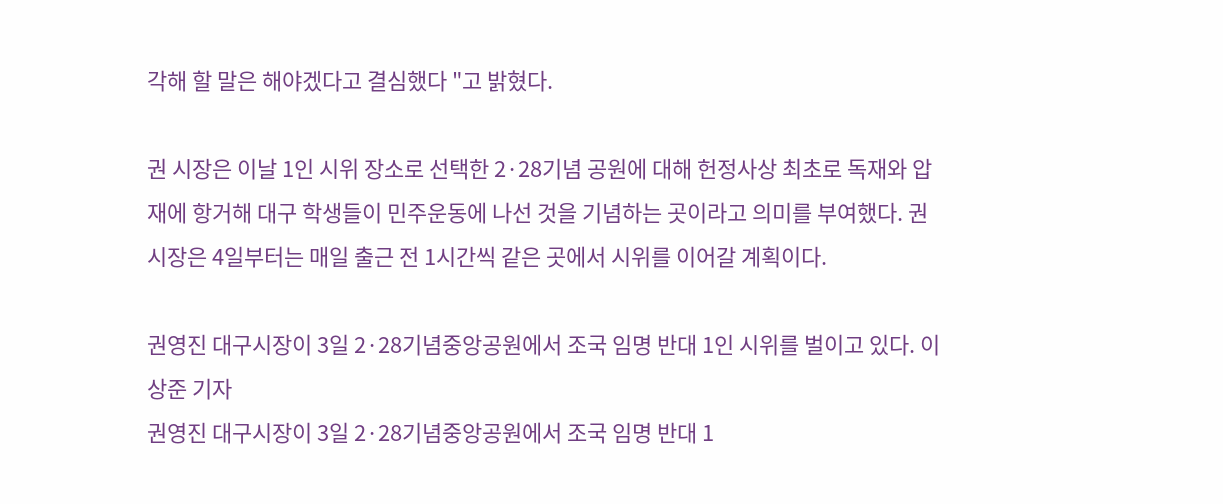각해 할 말은 해야겠다고 결심했다 "고 밝혔다.

권 시장은 이날 1인 시위 장소로 선택한 2·28기념 공원에 대해 헌정사상 최초로 독재와 압재에 항거해 대구 학생들이 민주운동에 나선 것을 기념하는 곳이라고 의미를 부여했다. 권 시장은 4일부터는 매일 출근 전 1시간씩 같은 곳에서 시위를 이어갈 계획이다.

권영진 대구시장이 3일 2·28기념중앙공원에서 조국 임명 반대 1인 시위를 벌이고 있다. 이상준 기자
권영진 대구시장이 3일 2·28기념중앙공원에서 조국 임명 반대 1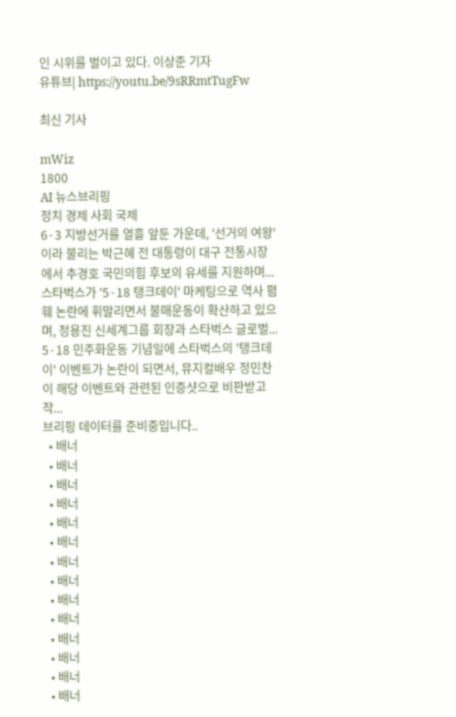인 시위를 벌이고 있다. 이상준 기자
유튜브| https://youtu.be/9sRRmtTugFw

최신 기사

mWiz
1800
AI 뉴스브리핑
정치 경제 사회 국제
6·3 지방선거를 열흘 앞둔 가운데, '선거의 여왕'이라 불리는 박근혜 전 대통령이 대구 전통시장에서 추경호 국민의힘 후보의 유세를 지원하며...
스타벅스가 '5·18 탱크데이' 마케팅으로 역사 폄훼 논란에 휘말리면서 불매운동이 확산하고 있으며, 정용진 신세계그룹 회장과 스타벅스 글로벌...
5·18 민주화운동 기념일에 스타벅스의 '탱크데이' 이벤트가 논란이 되면서, 뮤지컬배우 정민찬이 해당 이벤트와 관련된 인증샷으로 비판받고 작...
브리핑 데이터를 준비중입니다..
  • 배너
  • 배너
  • 배너
  • 배너
  • 배너
  • 배너
  • 배너
  • 배너
  • 배너
  • 배너
  • 배너
  • 배너
  • 배너
  • 배너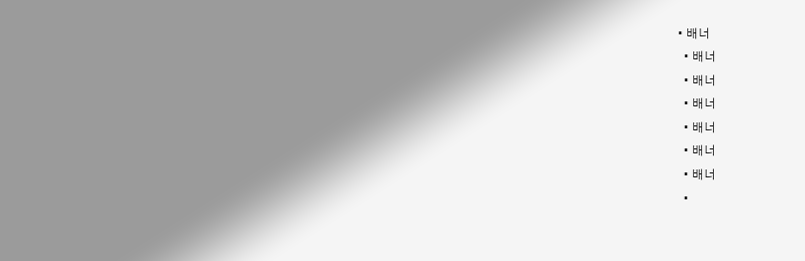• 배너
  • 배너
  • 배너
  • 배너
  • 배너
  • 배너
  • 배너
  •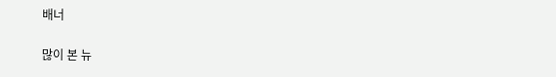배너

많이 본 뉴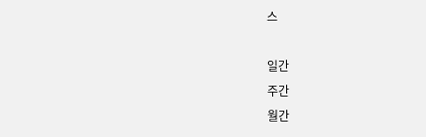스

일간
주간
월간